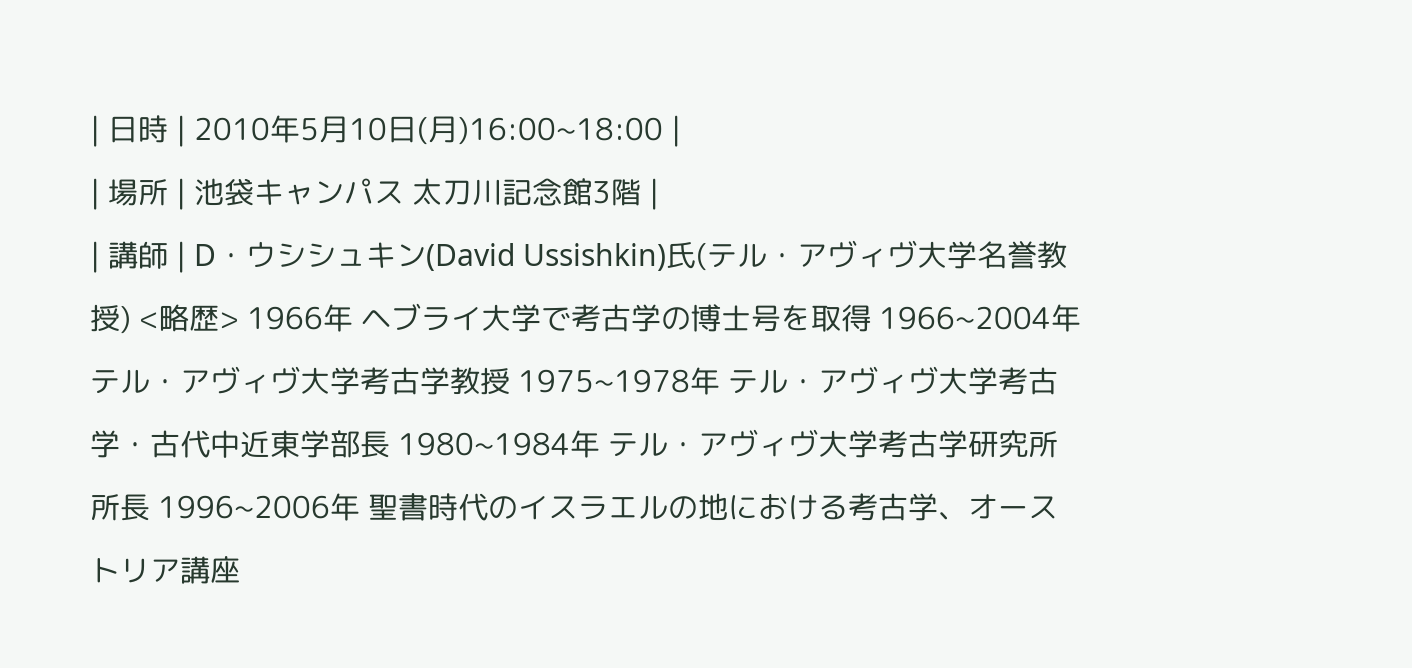| 日時 | 2010年5月10日(月)16:00~18:00 |
| 場所 | 池袋キャンパス 太刀川記念館3階 |
| 講師 | D・ウシシュキン(David Ussishkin)氏(テル・アヴィヴ大学名誉教授) <略歴> 1966年 ヘブライ大学で考古学の博士号を取得 1966~2004年 テル・アヴィヴ大学考古学教授 1975~1978年 テル・アヴィヴ大学考古学・古代中近東学部長 1980~1984年 テル・アヴィヴ大学考古学研究所所長 1996~2006年 聖書時代のイスラエルの地における考古学、オーストリア講座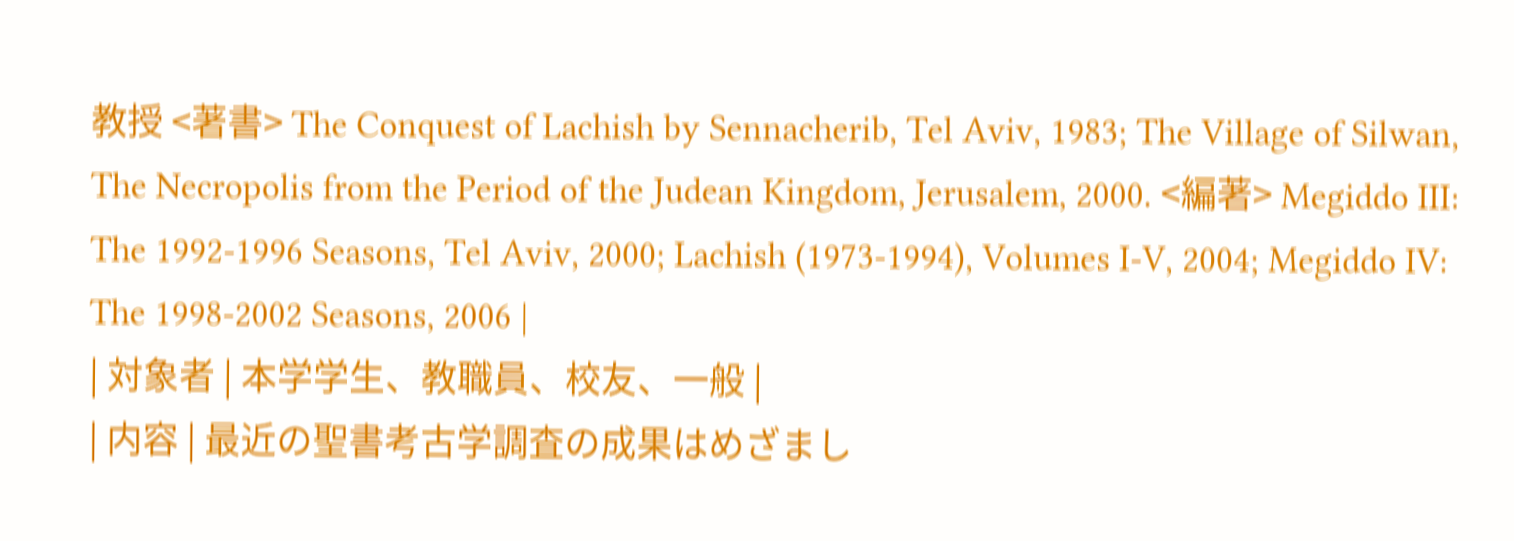教授 <著書> The Conquest of Lachish by Sennacherib, Tel Aviv, 1983; The Village of Silwan, The Necropolis from the Period of the Judean Kingdom, Jerusalem, 2000. <編著> Megiddo III: The 1992-1996 Seasons, Tel Aviv, 2000; Lachish (1973-1994), Volumes I-V, 2004; Megiddo IV: The 1998-2002 Seasons, 2006 |
| 対象者 | 本学学生、教職員、校友、一般 |
| 内容 | 最近の聖書考古学調査の成果はめざまし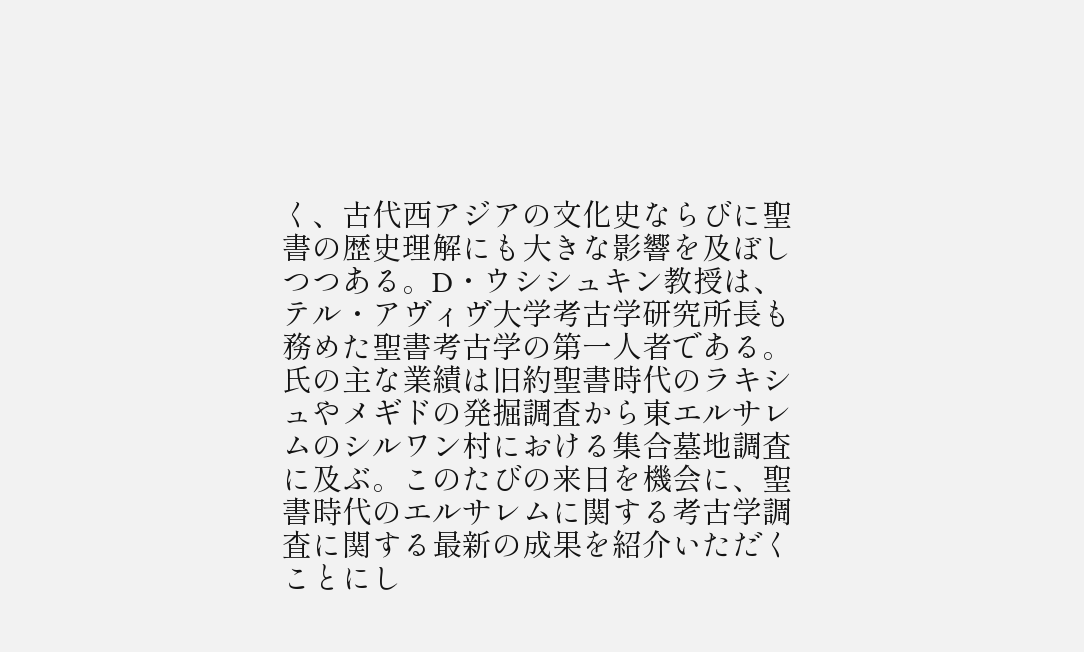く、古代西アジアの文化史ならびに聖書の歴史理解にも大きな影響を及ぼしつつある。D・ウシシュキン教授は、テル・アヴィヴ大学考古学研究所長も務めた聖書考古学の第一人者である。氏の主な業績は旧約聖書時代のラキシュやメギドの発掘調査から東エルサレムのシルワン村における集合墓地調査に及ぶ。このたびの来日を機会に、聖書時代のエルサレムに関する考古学調査に関する最新の成果を紹介いただくことにし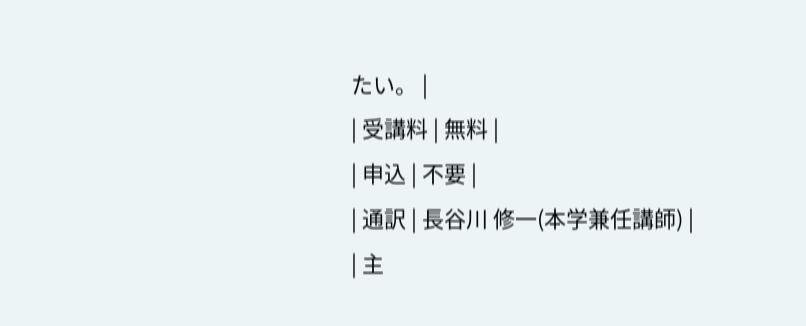たい。 |
| 受講料 | 無料 |
| 申込 | 不要 |
| 通訳 | 長谷川 修一(本学兼任講師) |
| 主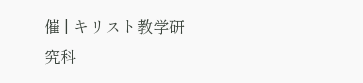催 | キリスト教学研究科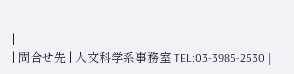|
| 問合せ先 | 人文科学系事務室 TEL:03-3985-2530 |